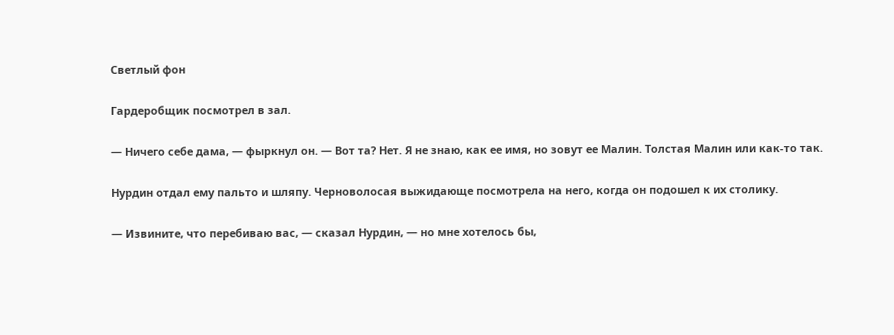Светлый фон

Гардеробщик посмотрел в зал.

— Ничего себе дама, — фыркнул он. — Вот та? Нет. Я не знаю, как ее имя, но зовут ее Малин. Толстая Малин или как-то так.

Нурдин отдал ему пальто и шляпу. Черноволосая выжидающе посмотрела на него, когда он подошел к их столику.

— Извините, что перебиваю вас, — сказал Нурдин, — но мне хотелось бы,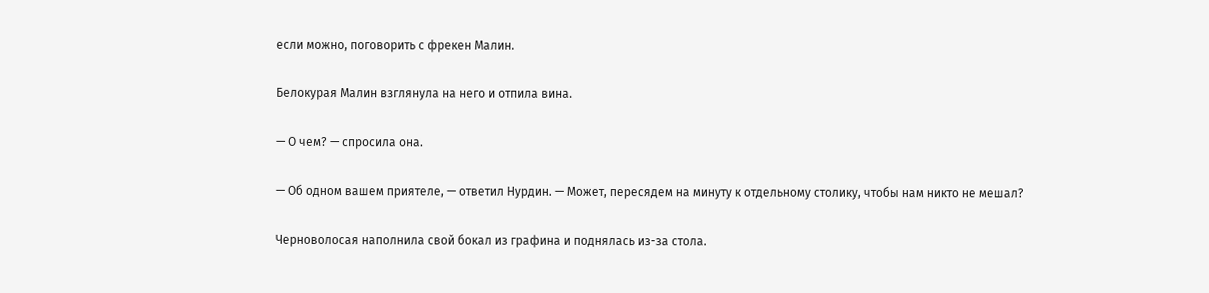если можно, поговорить с фрекен Малин.

Белокурая Малин взглянула на него и отпила вина.

— О чем? — спросила она.

— Об одном вашем приятеле, — ответил Нурдин. — Может, пересядем на минуту к отдельному столику, чтобы нам никто не мешал?

Черноволосая наполнила свой бокал из графина и поднялась из-за стола.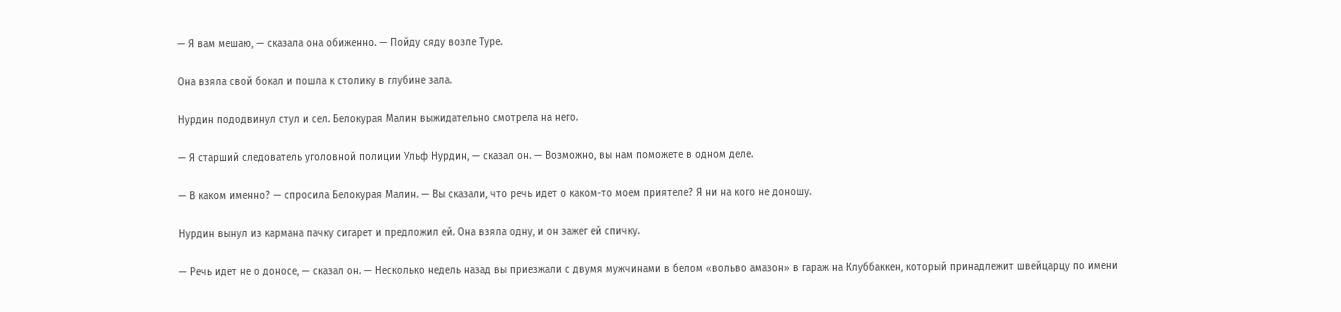— Я вам мешаю, — сказала она обиженно. — Пойду сяду возле Туре.

Она взяла свой бокал и пошла к столику в глубине зала.

Нурдин пододвинул стул и сел. Белокурая Малин выжидательно смотрела на него.

— Я старший следователь уголовной полиции Ульф Нурдин, — сказал он. — Возможно, вы нам поможете в одном деле.

— В каком именно? — спросила Белокурая Малин. — Вы сказали, что речь идет о каком-то моем приятеле? Я ни на кого не доношу.

Нурдин вынул из кармана пачку сигарет и предложил ей. Она взяла одну, и он зажег ей спичку.

— Речь идет не о доносе, — сказал он. — Несколько недель назад вы приезжали с двумя мужчинами в белом «вольво амазон» в гараж на Клуббаккен, который принадлежит швейцарцу по имени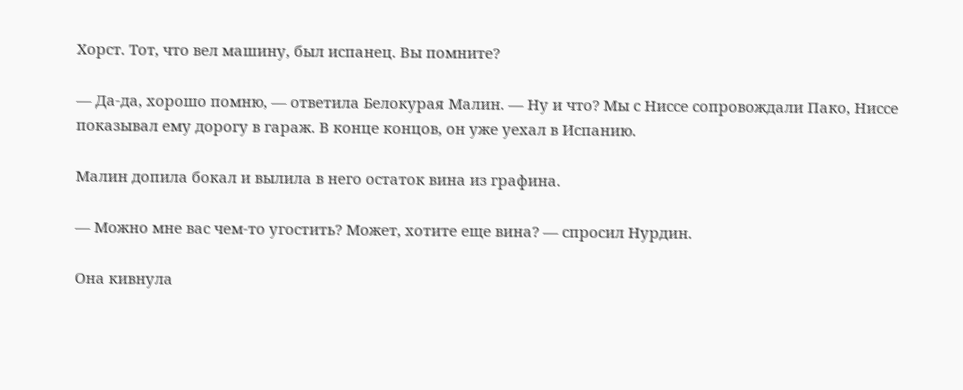Хорст. Тот, что вел машину, был испанец. Вы помните?

— Да-да, хорошо помню, — ответила Белокурая Малин. — Ну и что? Мы с Ниссе сопровождали Пако, Ниссе показывал ему дорогу в гараж. В конце концов, он уже уехал в Испанию.

Малин допила бокал и вылила в него остаток вина из графина.

— Можно мне вас чем-то угостить? Может, хотите еще вина? — спросил Нурдин.

Она кивнула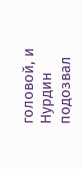головой, и Нурдин подозвал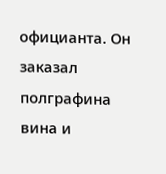официанта. Он заказал полграфина вина и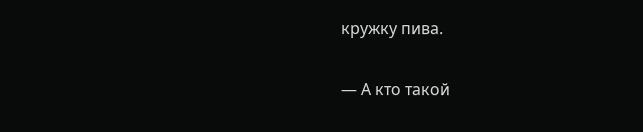кружку пива.

— А кто такой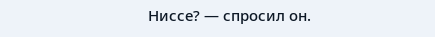Ниссе? — спросил он.